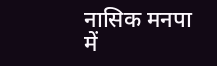नासिक मनपा में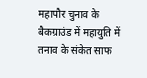महापौर चुनाव के बैकग्राउंड में महायुति में तनाव के संकेत साफ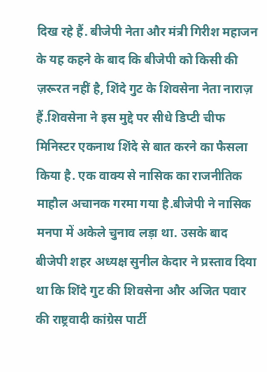दिख रहे हैं. बीजेपी नेता और मंत्री गिरीश महाजन के यह कहने के बाद कि बीजेपी को किसी की ज़रूरत नहीं है, शिंदे गुट के शिवसेना नेता नाराज़ हैं.शिवसेना ने इस मुद्दे पर सीधे डिप्टी चीफ मिनिस्टर एकनाथ शिंदे से बात करने का फैसला किया है. एक वाक्य से नासिक का राजनीतिक माहौल अचानक गरमा गया है.बीजेपी ने नासिक मनपा में अकेले चुनाव लड़ा था. उसके बाद बीजेपी शहर अध्यक्ष सुनील केदार ने प्रस्ताव दिया था कि शिंदे गुट की शिवसेना और अजित पवार की राष्ट्रवादी कांग्रेस पार्टी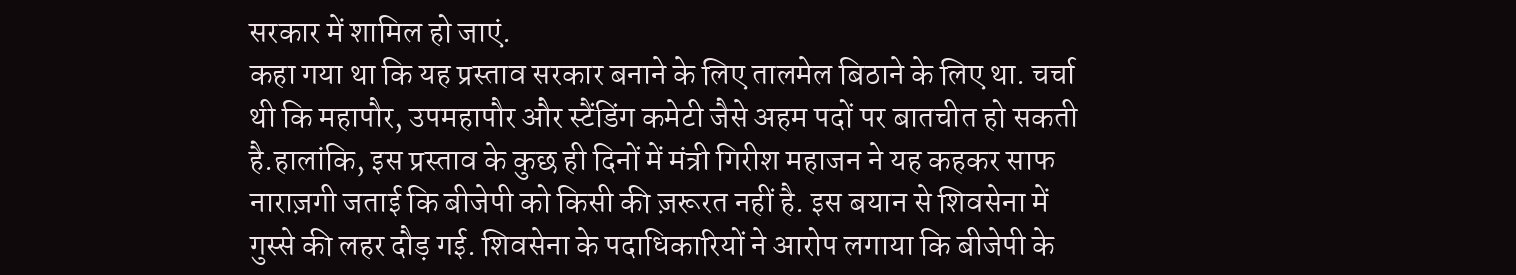सरकार में शामिल हो जाएं.
कहा गया था कि यह प्रस्ताव सरकार बनाने के लिए तालमेल बिठाने के लिए था. चर्चा थी कि महापौर, उपमहापौर और स्टैंडिंग कमेटी जैसे अहम पदों पर बातचीत हो सकती है.हालांकि, इस प्रस्ताव के कुछ ही दिनों में मंत्री गिरीश महाजन ने यह कहकर साफ नाराज़गी जताई कि बीजेपी को किसी की ज़रूरत नहीं है. इस बयान से शिवसेना में गुस्से की लहर दौड़ गई. शिवसेना के पदाधिकारियों ने आरोप लगाया कि बीजेपी के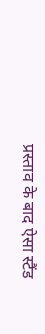प्रस्ताव के बाद ऐसा स्टैंड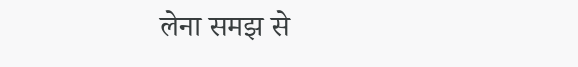लेना समझ से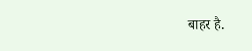बाहर है.